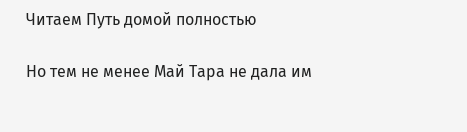Читаем Путь домой полностью

Но тем не менее Май Тара не дала им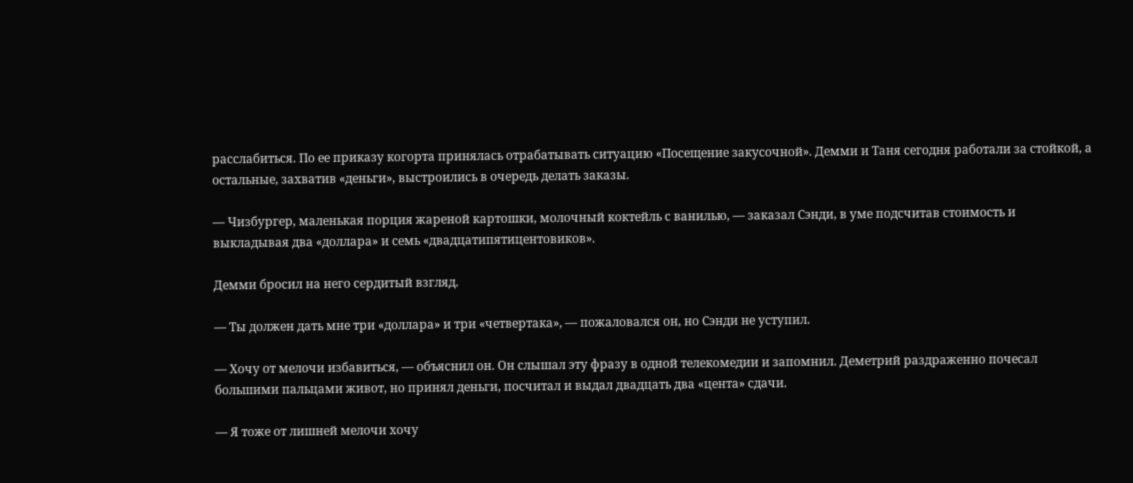расслабиться. По ее приказу когорта принялась отрабатывать ситуацию «Посещение закусочной». Демми и Таня сегодня работали за стойкой, а остальные, захватив «деньги», выстроились в очередь делать заказы.

— Чизбургер, маленькая порция жареной картошки, молочный коктейль с ванилью, — заказал Сэнди, в уме подсчитав стоимость и выкладывая два «доллара» и семь «двадцатипятицентовиков».

Демми бросил на него сердитый взгляд.

— Ты должен дать мне три «доллара» и три «четвертака», — пожаловался он, но Сэнди не уступил.

— Хочу от мелочи избавиться, — объяснил он. Он слышал эту фразу в одной телекомедии и запомнил. Деметрий раздраженно почесал большими пальцами живот, но принял деньги, посчитал и выдал двадцать два «цента» сдачи.

— Я тоже от лишней мелочи хочу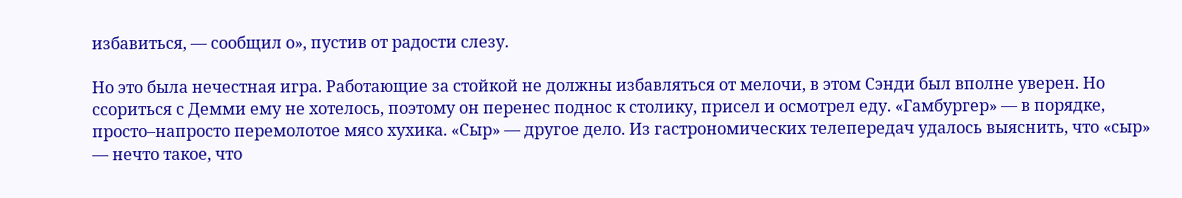избавиться, — сообщил о», пустив от радости слезу.

Но это была нечестная игра. Работающие за стойкой не должны избавляться от мелочи, в этом Сэнди был вполне уверен. Но ссориться с Демми ему не хотелось, поэтому он перенес поднос к столику, присел и осмотрел еду. «Гамбургер» — в порядке, просто–напросто перемолотое мясо хухика. «Сыр» — другое дело. Из гастрономических телепередач удалось выяснить, что «сыр» — нечто такое, что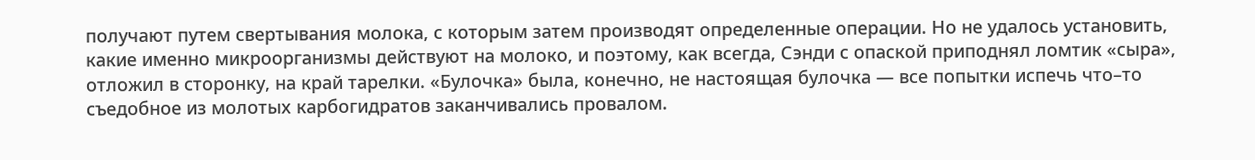получают путем свертывания молока, с которым затем производят определенные операции. Но не удалось установить, какие именно микроорганизмы действуют на молоко, и поэтому, как всегда, Сэнди с опаской приподнял ломтик «сыра», отложил в сторонку, на край тарелки. «Булочка» была, конечно, не настоящая булочка — все попытки испечь что–то съедобное из молотых карбогидратов заканчивались провалом.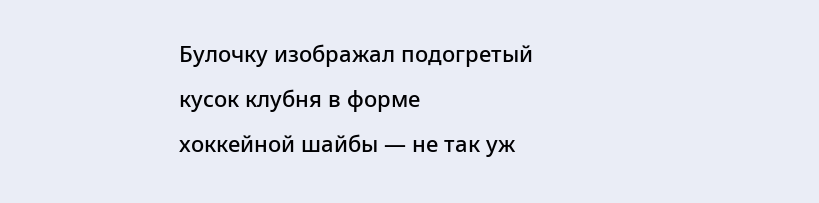Булочку изображал подогретый кусок клубня в форме хоккейной шайбы — не так уж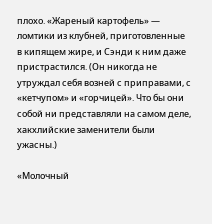плохо. «Жареный картофель» — ломтики из клубней, приготовленные в кипящем жире, и Сэнди к ним даже пристрастился. (Он никогда не утруждал себя возней с приправами, с «кетчупом» и «горчицей». Что бы они собой ни представляли на самом деле, хакхлийские заменители были ужасны.)

«Молочный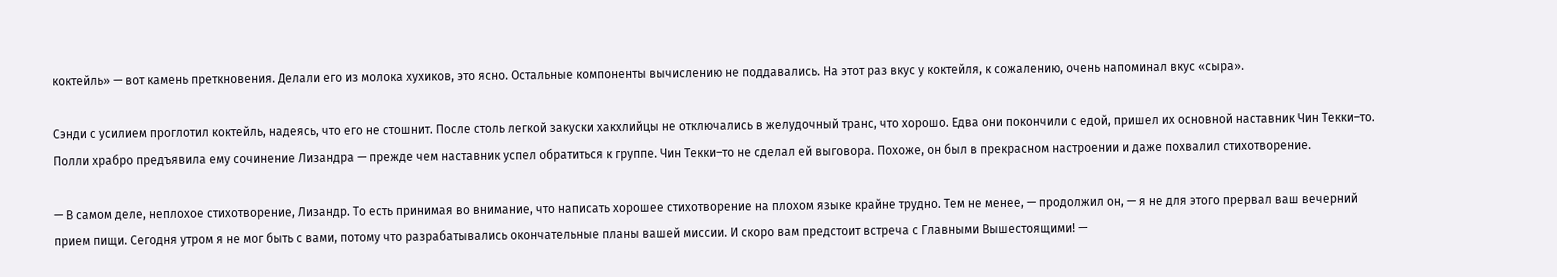коктейль» — вот камень преткновения. Делали его из молока хухиков, это ясно. Остальные компоненты вычислению не поддавались. На этот раз вкус у коктейля, к сожалению, очень напоминал вкус «сыра».

Сэнди с усилием проглотил коктейль, надеясь, что его не стошнит. После столь легкой закуски хакхлийцы не отключались в желудочный транс, что хорошо. Едва они покончили с едой, пришел их основной наставник Чин Текки–то. Полли храбро предъявила ему сочинение Лизандра — прежде чем наставник успел обратиться к группе. Чин Текки–то не сделал ей выговора. Похоже, он был в прекрасном настроении и даже похвалил стихотворение.

— В самом деле, неплохое стихотворение, Лизандр. То есть принимая во внимание, что написать хорошее стихотворение на плохом языке крайне трудно. Тем не менее, — продолжил он, — я не для этого прервал ваш вечерний прием пищи. Сегодня утром я не мог быть с вами, потому что разрабатывались окончательные планы вашей миссии. И скоро вам предстоит встреча с Главными Вышестоящими! —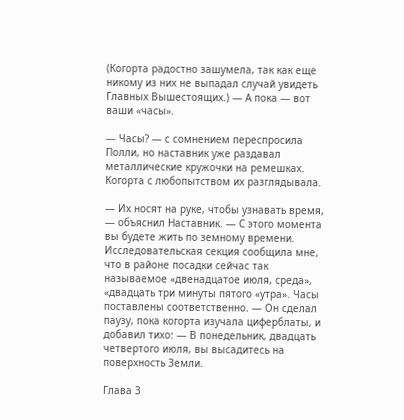(Когорта радостно зашумела, так как еще никому из них не выпадал случай увидеть Главных Вышестоящих.) — А пока — вот ваши «часы».

— Часы? — с сомнением переспросила Полли, но наставник уже раздавал металлические кружочки на ремешках. Когорта с любопытством их разглядывала.

— Их носят на руке, чтобы узнавать время, — объяснил Наставник. — С этого момента вы будете жить по земному времени. Исследовательская секция сообщила мне, что в районе посадки сейчас так называемое «двенадцатое июля, среда», «двадцать три минуты пятого «утра». Часы поставлены соответственно. — Он сделал паузу, пока когорта изучала циферблаты, и добавил тихо: — В понедельник, двадцать четвертого июля, вы высадитесь на поверхность Земли.

Глава 3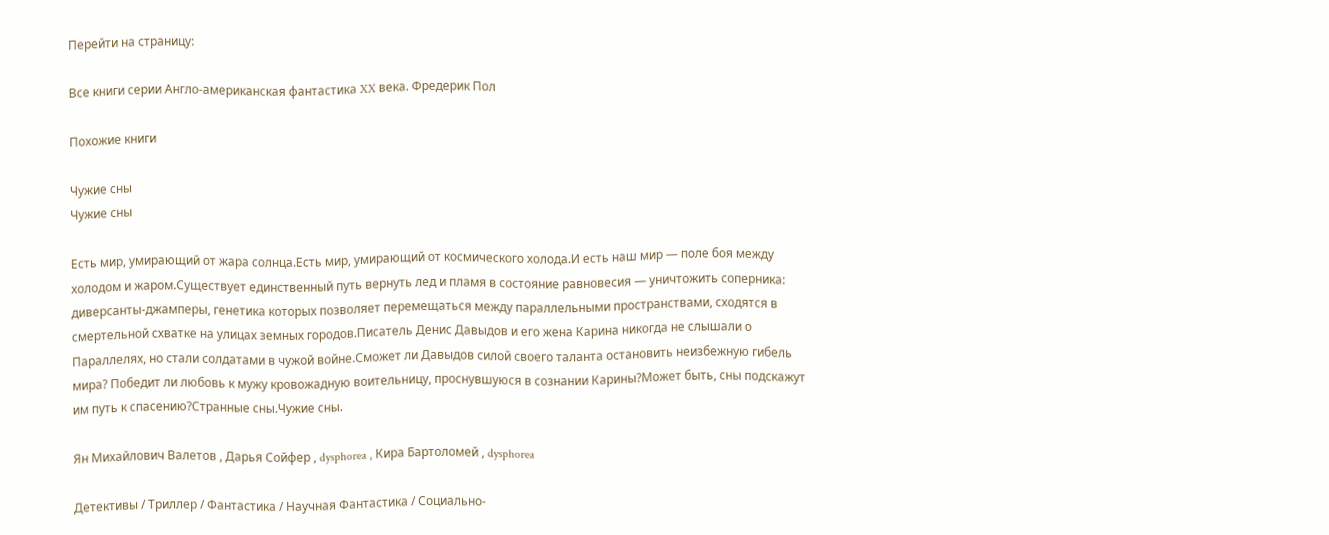Перейти на страницу:

Все книги серии Англо-американская фантастика XX века. Фредерик Пол

Похожие книги

Чужие сны
Чужие сны

Есть мир, умирающий от жара солнца.Есть мир, умирающий от космического холода.И есть наш мир — поле боя между холодом и жаром.Существует единственный путь вернуть лед и пламя в состояние равновесия — уничтожить соперника: диверсанты-джамперы, генетика которых позволяет перемещаться между параллельными пространствами, сходятся в смертельной схватке на улицах земных городов.Писатель Денис Давыдов и его жена Карина никогда не слышали о Параллелях, но стали солдатами в чужой войне.Сможет ли Давыдов силой своего таланта остановить неизбежную гибель мира? Победит ли любовь к мужу кровожадную воительницу, проснувшуюся в сознании Карины?Может быть, сны подскажут им путь к спасению?Странные сны.Чужие сны.

Ян Михайлович Валетов , Дарья Сойфер , dysphorea , Кира Бартоломей , dysphorea

Детективы / Триллер / Фантастика / Научная Фантастика / Социально-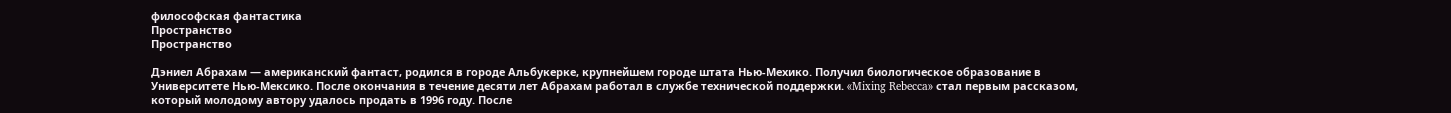философская фантастика
Пространство
Пространство

Дэниел Абрахам — американский фантаст, родился в городе Альбукерке, крупнейшем городе штата Нью-Мехико. Получил биологическое образование в Университете Нью-Мексико. После окончания в течение десяти лет Абрахам работал в службе технической поддержки. «Mixing Rebecca» стал первым рассказом, который молодому автору удалось продать в 1996 году. После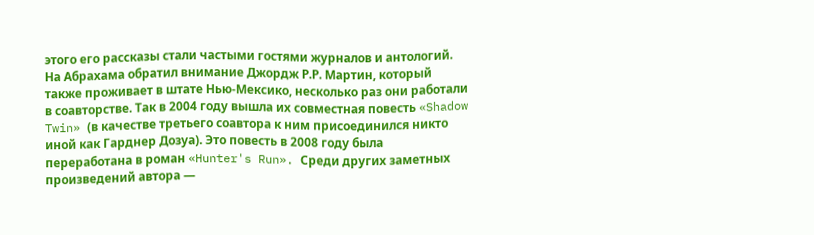этого его рассказы стали частыми гостями журналов и антологий. На Абрахама обратил внимание Джордж Р.Р. Мартин, который также проживает в штате Нью-Мексико, несколько раз они работали в соавторстве. Так в 2004 году вышла их совместная повесть «Shadow Twin» (в качестве третьего соавтора к ним присоединился никто иной как Гарднер Дозуа). Это повесть в 2008 году была переработана в роман «Hunter's Run». Среди других заметных произведений автора —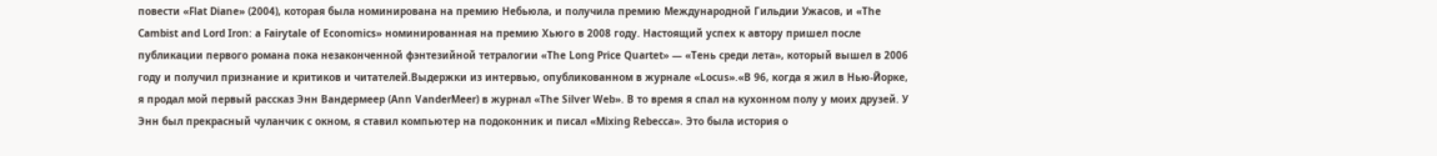повести «Flat Diane» (2004), которая была номинирована на премию Небьюла, и получила премию Международной Гильдии Ужасов, и «The Cambist and Lord Iron: a Fairytale of Economics» номинированная на премию Хьюго в 2008 году. Настоящий успех к автору пришел после публикации первого романа пока незаконченной фэнтезийной тетралогии «The Long Price Quartet» — «Тень среди лета», который вышел в 2006 году и получил признание и критиков и читателей.Выдержки из интервью, опубликованном в журнале «Locus».«В 96, когда я жил в Нью-Йорке, я продал мой первый рассказ Энн Вандермеер (Ann VanderMeer) в журнал «The Silver Web». В то время я спал на кухонном полу у моих друзей. У Энн был прекрасный чуланчик с окном, я ставил компьютер на подоконник и писал «Mixing Rebecca». Это была история о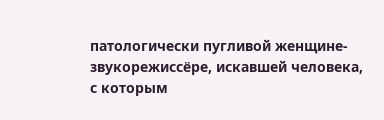патологически пугливой женщине-звукорежиссёре, искавшей человека, с которым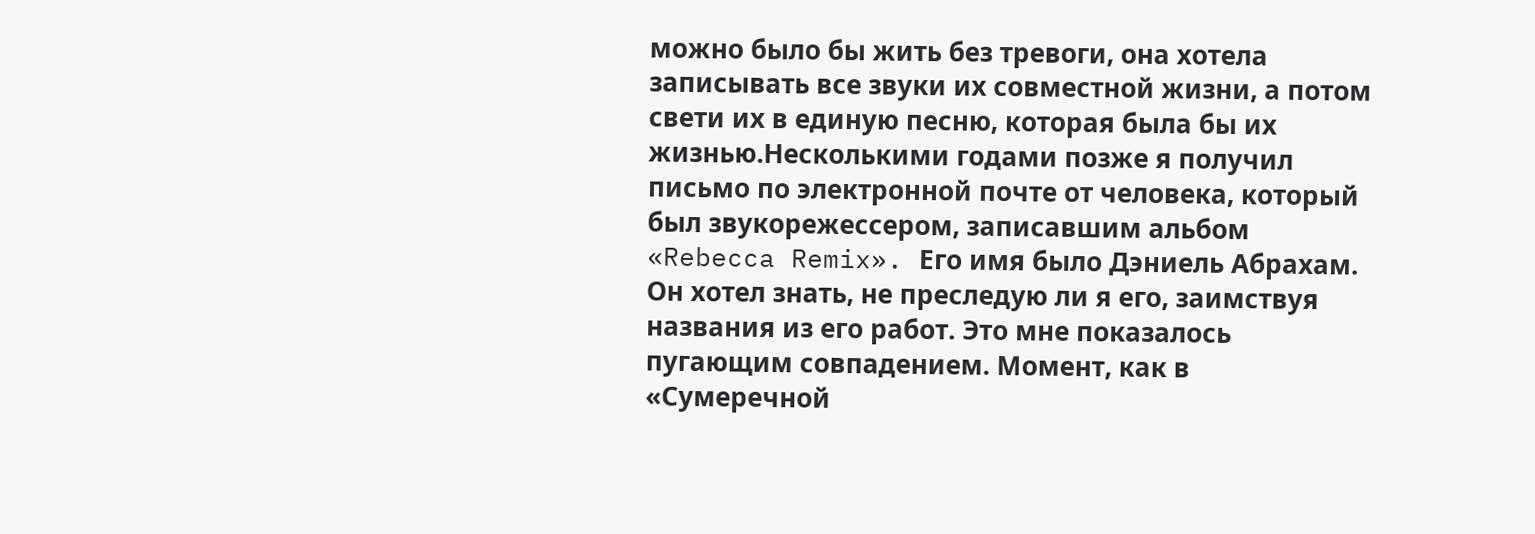можно было бы жить без тревоги, она хотела записывать все звуки их совместной жизни, а потом свети их в единую песню, которая была бы их жизнью.Несколькими годами позже я получил письмо по электронной почте от человека, который был звукорежессером, записавшим альбом «Rebecca Remix». Его имя было Дэниель Абрахам. Он хотел знать, не преследую ли я его, заимствуя названия из его работ. Это мне показалось пугающим совпадением. Момент, как в «Сумеречной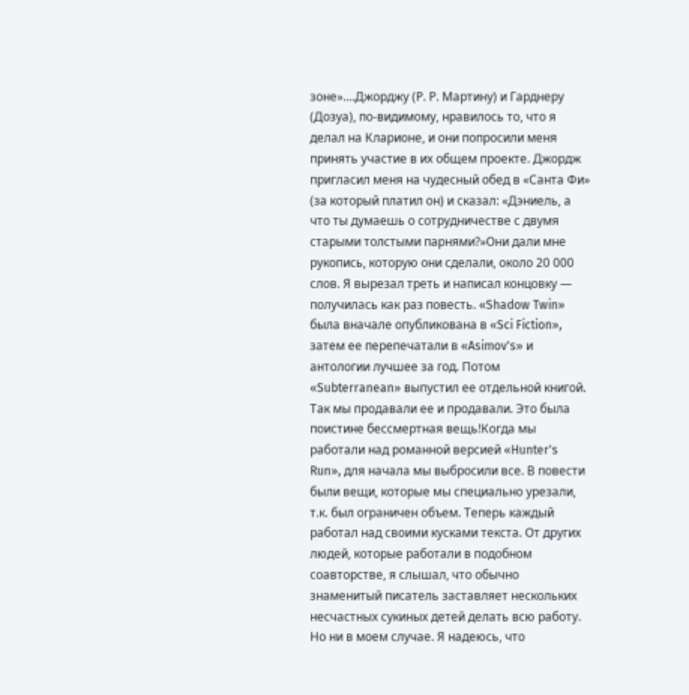зоне»....Джорджу (Р. Р. Мартину) и Гарднеру (Дозуа), по-видимому, нравилось то, что я делал на Кларионе, и они попросили меня принять участие в их общем проекте. Джордж пригласил меня на чудесный обед в «Санта Фи» (за который платил он) и сказал: «Дэниель, а что ты думаешь о сотрудничестве с двумя старыми толстыми парнями?»Они дали мне рукопись, которую они сделали, около 20 000 слов. Я вырезал треть и написал концовку — получилась как раз повесть. «Shadow Twin» была вначале опубликована в «Sci Fiction», затем ее перепечатали в «Asimov's» и антологии лучшее за год. Потом «Subterranean» выпустил ее отдельной книгой. Так мы продавали ее и продавали. Это была поистине бессмертная вещь!Когда мы работали над романной версией «Hunter's Run», для начала мы выбросили все. В повести были вещи, которые мы специально урезали, т.к. был ограничен объем. Теперь каждый работал над своими кусками текста. От других людей, которые работали в подобном соавторстве, я слышал, что обычно знаменитый писатель заставляет нескольких несчастных сукиных детей делать всю работу. Но ни в моем случае. Я надеюсь, что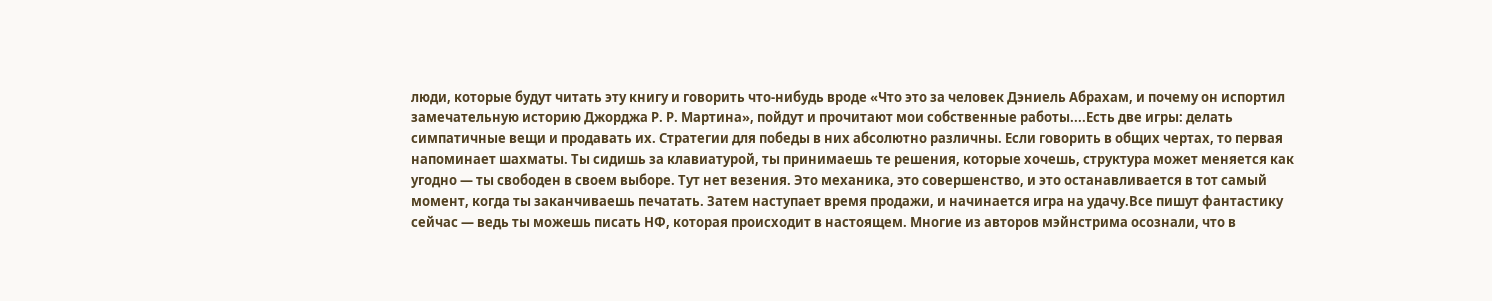люди, которые будут читать эту книгу и говорить что-нибудь вроде «Что это за человек Дэниель Абрахам, и почему он испортил замечательную историю Джорджа Р. Р. Мартина», пойдут и прочитают мои собственные работы....Есть две игры: делать симпатичные вещи и продавать их. Стратегии для победы в них абсолютно различны. Если говорить в общих чертах, то первая напоминает шахматы. Ты сидишь за клавиатурой, ты принимаешь те решения, которые хочешь, структура может меняется как угодно — ты свободен в своем выборе. Тут нет везения. Это механика, это совершенство, и это останавливается в тот самый момент, когда ты заканчиваешь печатать. Затем наступает время продажи, и начинается игра на удачу.Все пишут фантастику сейчас — ведь ты можешь писать НФ, которая происходит в настоящем. Многие из авторов мэйнстрима осознали, что в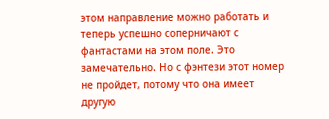этом направление можно работать и теперь успешно соперничают с фантастами на этом поле. Это замечательно. Но с фэнтези этот номер не пройдет, потому что она имеет другую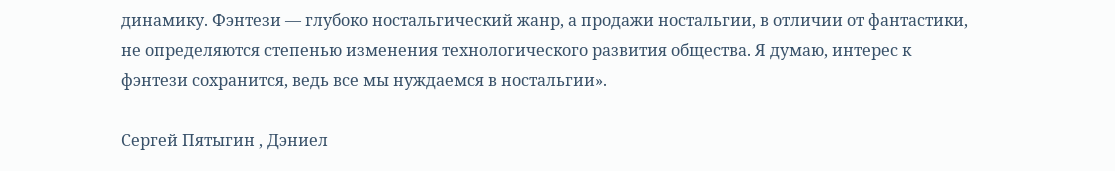динамику. Фэнтези — глубоко ностальгический жанр, а продажи ностальгии, в отличии от фантастики, не определяются степенью изменения технологического развития общества. Я думаю, интерес к фэнтези сохранится, ведь все мы нуждаемся в ностальгии».

Сергей Пятыгин , Дэниел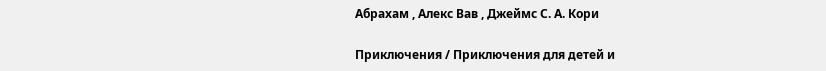Абрахам , Алекс Вав , Джеймс С. А. Кори

Приключения / Приключения для детей и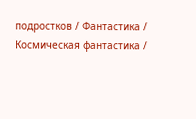подростков / Фантастика / Космическая фантастика /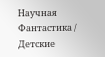Научная Фантастика / Детские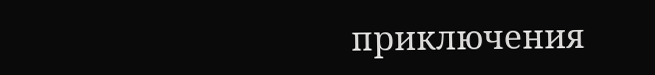приключения